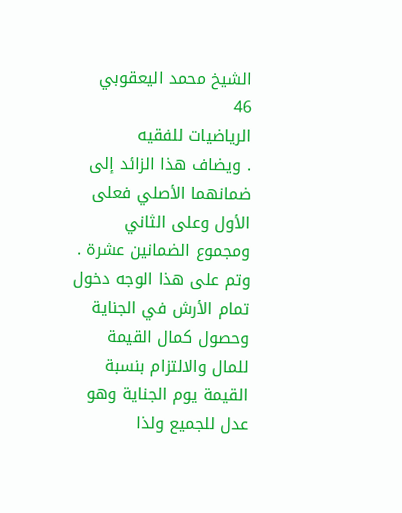الشيخ محمد اليعقوبي
46
الرياضيات للفقيه
. ويضاف هذا الزائد إلى ضمانهما الأصلي فعلى الأول وعلى الثاني ومجموع الضمانين عشرة . وتم على هذا الوجه دخول تمام الأرش في الجناية وحصول كمال القيمة للمال والالتزام بنسبة القيمة يوم الجناية وهو عدل للجميع ولذا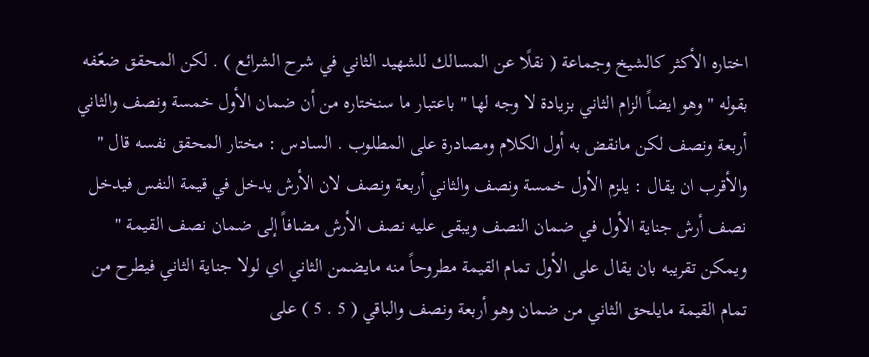اختاره الأكثر كالشيخ وجماعة ( نقلًا عن المسالك للشهيد الثاني في شرح الشرائع ) . لكن المحقق ضعّفه بقوله " وهو ايضاً الزام الثاني بزيادة لا وجه لها " باعتبار ما سنختاره من أن ضمان الأول خمسة ونصف والثاني أربعة ونصف لكن مانقض به أول الكلام ومصادرة على المطلوب . السادس : مختار المحقق نفسه قال " والأقرب ان يقال : يلزم الأول خمسة ونصف والثاني أربعة ونصف لان الأرش يدخل في قيمة النفس فيدخل نصف أرش جناية الأول في ضمان النصف ويبقى عليه نصف الأرش مضافاً إلى ضمان نصف القيمة " ويمكن تقريبه بان يقال على الأول تمام القيمة مطروحاً منه مايضمن الثاني اي لولا جناية الثاني فيطرح من تمام القيمة مايلحق الثاني من ضمان وهو أربعة ونصف والباقي ( 5 . 5 ) على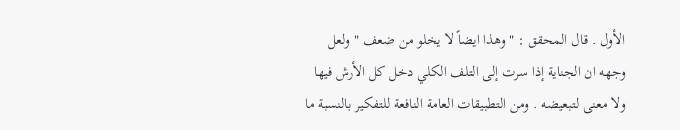الأول . قال المحقق : " وهذا ايضاً لا يخلو من ضعف " ولعل وجهه ان الجناية إذا سرت إلى التلف الكلي دخل كل الأرش فيها ولا معنى لتبعيضه . ومن التطبيقات العامة النافعة للتفكير بالنسبة ما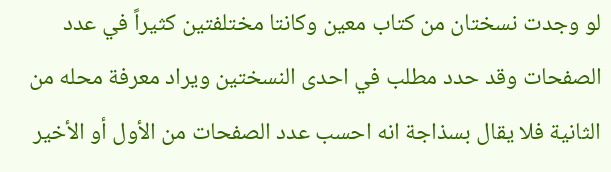لو وجدت نسختان من كتاب معين وكانتا مختلفتين كثيراً في عدد الصفحات وقد حدد مطلب في احدى النسختين ويراد معرفة محله من الثانية فلا يقال بسذاجة انه احسب عدد الصفحات من الأول أو الأخير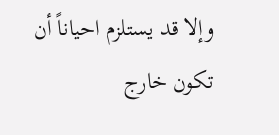وإلا قد يستلزم احياناً أن تكون خارج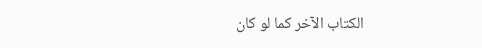الكتاب الآخر كما لو كان